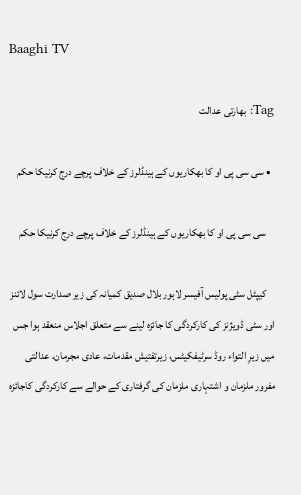Baaghi TV

Tag: بھارتی عدالت

  • سی سی پی او کا بھکاریوں کے ہینڈلرز کے خلاف پرچے درج کرنیکا حکم

    سی سی پی او کا بھکاریوں کے ہینڈلرز کے خلاف پرچے درج کرنیکا حکم

    کیپٹل سٹی پولیس آفیسر لاہور بلال صدیق کمیانہ کی زیر صدارت سول لائنز اور سٹی ڈویژنز کی کارکردگی کا جائزہ لینے سے متعلق اجلاس منعقد ہوا جس میں زیرِ التواء روڈ سرٹیفکیٹس، زیرتفتیش مقدمات، عادی مجرمان، عدالتی مفرور ملزمان و اشتہاری ملزمان کی گرفتاری کے حوالے سے کارکردگی کاجائزہ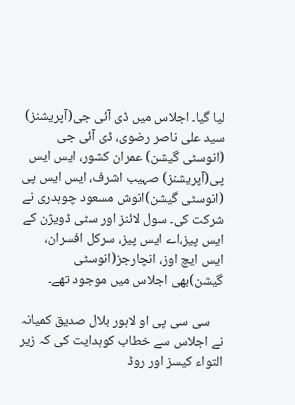لیا گیا۔ اجلاس میں ڈی آئی جی(آپریشنز) سید علی ناصر رضوی، ڈی آئی جی (انوسٹی گیشن) عمران کشور، ایس ایس پی(آپریشنز) صہیب اشرف، ایس ایس پی (انوسٹی گیشن)انوش مسعود چوہدری نے شرکت کی۔ سول لائنز اور سٹی ڈویژن کے ایس پیز،اے ایس پیز، سرکل افسران، ایس ایچ اوز، انچارجز(انوسٹی گیشن)بھی اجلاس میں موجود تھے۔

    سی سی پی او لاہور بلال صدیق کمیانہ نے اجلاس سے خطاب کوہدایت کی کہ زیر التواء کیسز اور روڈ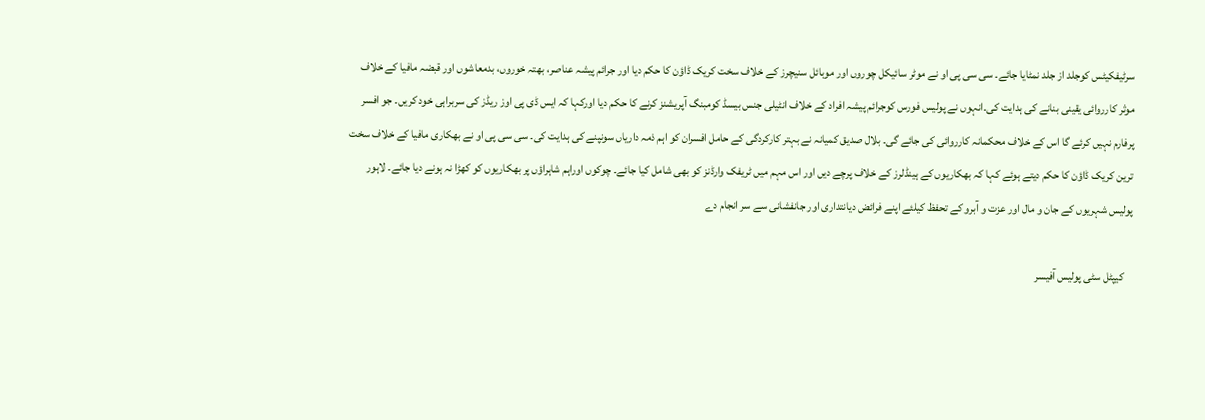سرٹیفکیٹس کوجلد از جلد نمٹایا جائے۔ سی سی پی او نے موٹر سائیکل چوروں اور موبائل سنیچرز کے خلاف سخت کریک ڈاؤن کا حکم دیا اور جرائم پیشہ عناصر، بھتہ خوروں، بدمعاشوں اور قبضہ مافیا کے خلاف موثر کارروائی یقینی بنانے کی ہدایت کی۔انہوں نے پولیس فورس کوجرائم پیشہ افراد کے خلاف انٹیلی جنس بیسڈ کومبنگ آپریشنز کرنے کا حکم دیا اورکہا کہ ایس ڈی پی اوز ریڈز کی سربراہی خود کریں۔ جو افسر پرفارم نہیں کرئے گا اس کے خلاف محکمانہ کارروائی کی جائے گی۔ بلال صدیق کمیانہ نے بہتر کارکردگی کے حامل افسران کو اہم ذمہ داریاں سونپنے کی ہدایت کی۔ سی سی پی او نے بھکاری مافیا کے خلاف سخت ترین کریک ڈاؤن کا حکم دیتے ہوئے کہا کہ بھکاریوں کے ہینڈلرز کے خلاف پرچے دیں اور اس مہم میں ٹریفک وارڈنز کو بھی شامل کیا جائے۔ چوکوں اوراہم شاہراؤں پر بھکاریوں کو کھڑا نہ ہونے دیا جائے۔ لاہور پولیس شہریوں کے جان و مال اور عزت و آبرو کے تحفظ کیلئے اپنے فرائض دیانتداری اور جانفشانی سے سر انجام دے

    کیپٹل سٹی پولیس آفیسر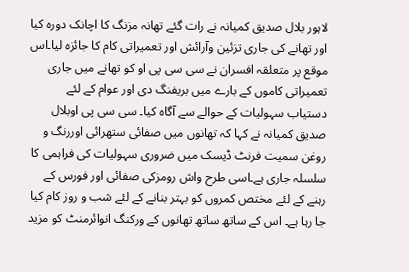لاہور بلال صدیق کمیانہ نے رات گئے تھانہ مزنگ کا اچانک دورہ کیا اور تھانے کی جاری تزئین وآرائش اور تعمیراتی کام کا جائزہ لیا۔اس موقع پر متعلقہ افسران نے سی سی پی او کو تھانے میں جاری تعمیراتی کاموں کے بارے میں بریفنگ دی اور عوام کے لئے دستیاب سہولیات کے حوالے سے آگاہ کیا۔ سی سی پی اوبلال صدیق کمیانہ نے کہا کہ تھانوں میں صفائی ستھرائی اوررنگ و روغن سمیت فرنٹ ڈیسک میں ضروری سہولیات کی فراہمی کا سلسلہ جاری ہے۔اسی طرح واش رومزکی صفائی اور فورس کے رہنے کے لئے مختص کمروں کو بہتر بنانے کے لئے شب و روز کام کیا جا رہا ہے۔ اس کے ساتھ ساتھ تھانوں کے ورکنگ انوائرمنٹ کو مزید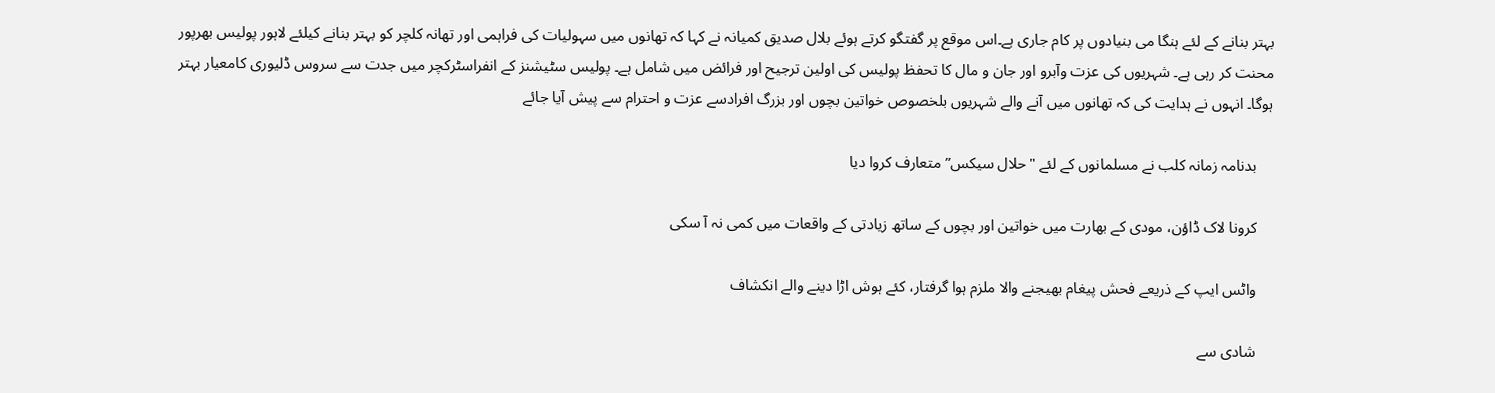بہتر بنانے کے لئے ہنگا می بنیادوں پر کام جاری ہے۔اس موقع پر گفتگو کرتے ہوئے بلال صدیق کمیانہ نے کہا کہ تھانوں میں سہولیات کی فراہمی اور تھانہ کلچر کو بہتر بنانے کیلئے لاہور پولیس بھرپور محنت کر رہی ہے۔ شہریوں کی عزت وآبرو اور جان و مال کا تحفظ پولیس کی اولین ترجیح اور فرائض میں شامل ہے۔ پولیس سٹیشنز کے انفراسٹرکچر میں جدت سے سروس ڈلیوری کامعیار بہتر ہوگا۔ انہوں نے ہدایت کی کہ تھانوں میں آنے والے شہریوں بلخصوص خواتین بچوں اور بزرگ افرادسے عزت و احترام سے پیش آیا جائے

    بدنامہ زمانہ کلب نے مسلمانوں کے لئے "حلال سیکس” متعارف کروا دیا

    کرونا لاک ڈاؤن، مودی کے بھارت میں خواتین اور بچوں کے ساتھ زیادتی کے واقعات میں کمی نہ آ سکی

    واٹس ایپ کے ذریعے فحش پیغام بھیجنے والا ملزم ہوا گرفتار، کئے ہوش اڑا دینے والے انکشاف

    شادی سے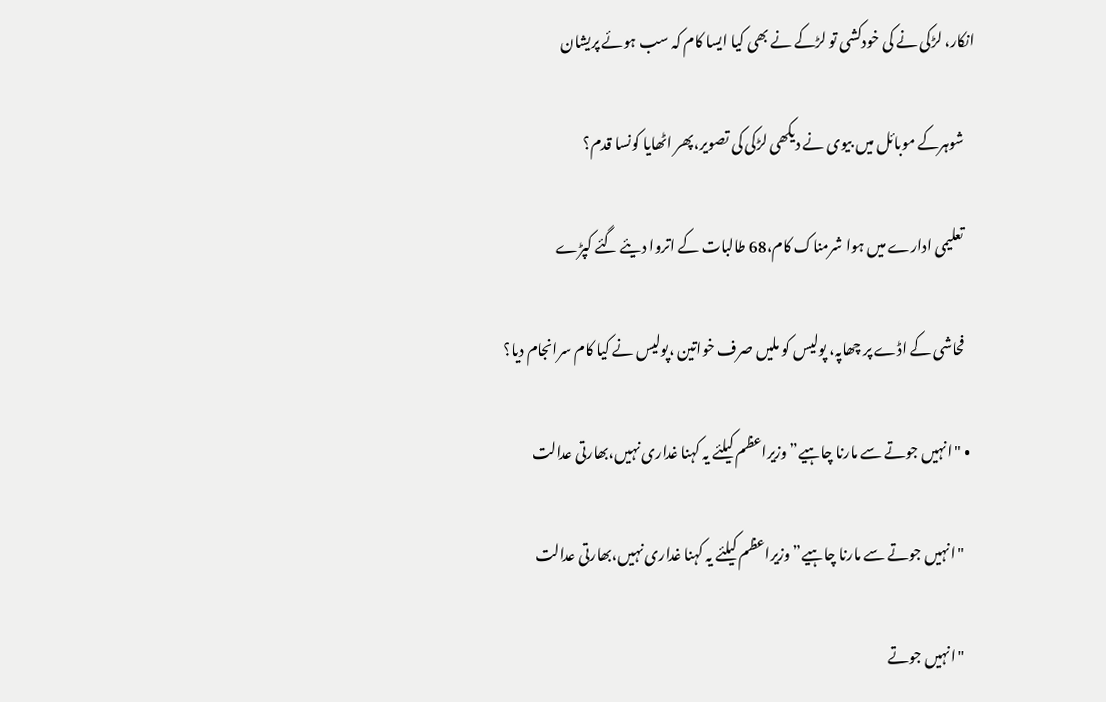انکار، لڑکی نے کی خودکشی تو لڑکے نے بھی کیا ایسا کام کہ سب ہوئے پریشان

    شوہرکے موبائل میں بیوی نے دیکھی لڑکی کی تصویر،پھر اٹھایا کونسا قدم؟

    تعلیمی ادارے میں ہوا شرمناک کام،68 طالبات کے اتروا دیئے گئے کپڑے

    فحاشی کے اڈے پر چھاپہ، پولیس کو ملیں صرف خواتین ،پولیس نے کیا کام سرانجام دیا؟

  • "انہیں جوتے سے مارنا چاہیے” وزیراعظم کیلئے یہ کہنا غداری نہیں،بھارتی عدالت

    "انہیں جوتے سے مارنا چاہیے” وزیراعظم کیلئے یہ کہنا غداری نہیں،بھارتی عدالت

    "انہیں جوتے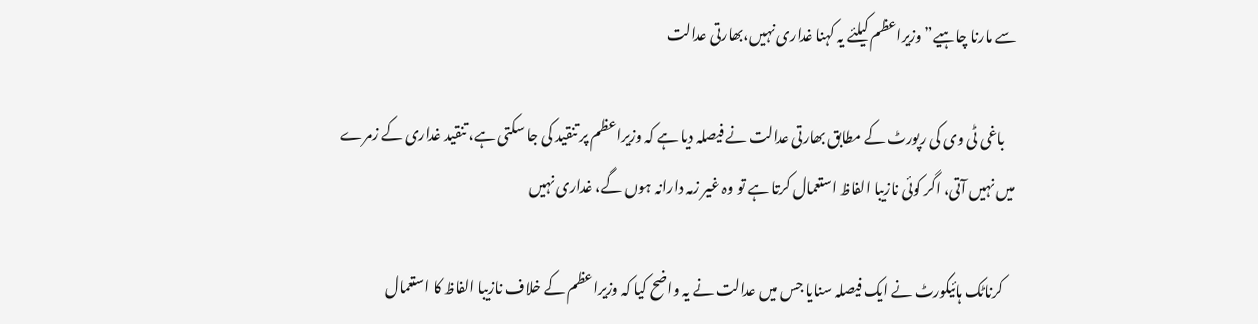سے مارنا چاہیے” وزیراعظم کیلئے یہ کہنا غداری نہیں،بھارتی عدالت

    باغی ٹی وی کی رپورٹ کے مطابق بھارتی عدالت نے فیصلہ دیا ہے کہ وزیراعظم پر تنقید کی جا سکتی ہے، تنقید غداری کے زمرے میں نہیں آتی، اگر کوئی نازیبا الفاظ استعمال کرتا ہے تو وہ غیر زمہ دارانہ ہوں گے، غداری نہیں

    کرناٹک ہائیکورٹ نے ایک فیصلہ سنایا جس میں عدالت نے یہ واضح کیا کہ وزیراعظم کے خلاف نازیبا الفاظ کا استعمال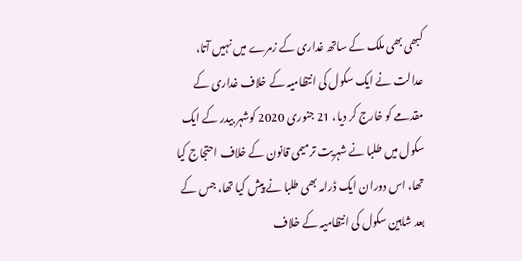کبھی بھی ملک کے ساتھ غداری کے زمرے میں نہیں آتا، عدالت نے ایک سکول کی انتظامیہ کے خلاف غداری کے مقدمے کو خارج کر دیا، 21 جنوری 2020 کوشہر بیدر کے ایک سکول میں طلبا نے شہریت ترمیمی قانون کے خلاف احتجاج کیا تھا، اس دوران ایک ڈرامہ بھی طلبا نے پیش کیا تھا، جس کے بعد شاہین سکول کی انتظامیہ کے خلاف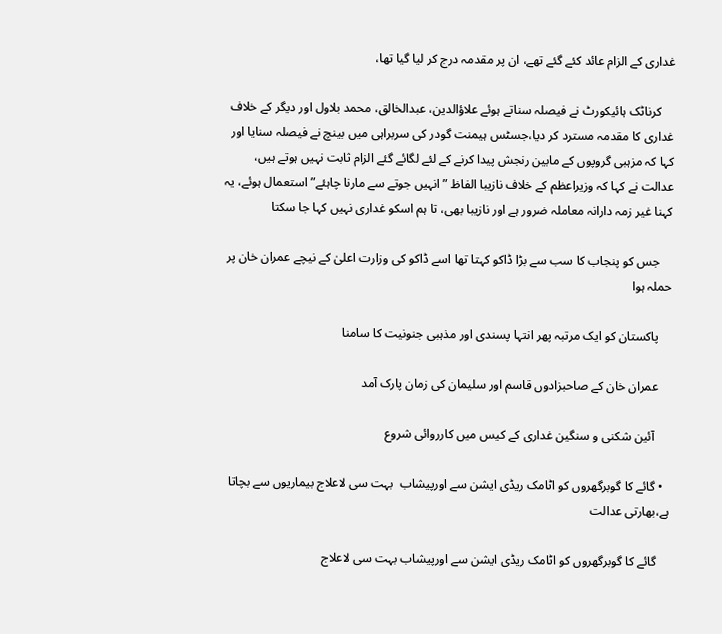غداری کے الزام عائد کئے گئے تھے، ان پر مقدمہ درج کر لیا گیا تھا،

    کرناٹک ہائیکورٹ نے فیصلہ سناتے ہوئے علاؤالدین، عبدالخالق، محمد بلاول اور دیگر کے خلاف غداری کا مقدمہ مسترد کر دیا،جسٹس ہیمنت گودر کی سربراہی میں بینچ نے فیصلہ سنایا اور کہا کہ مزہبی گروپوں کے مابین رنجش پیدا کرنے کے لئے لگائے گئے الزام ثابت نہیں ہوتے ہیں، عدالت نے کہا کہ وزیراعظم کے خلاف نازیبا الفاظ ” انہیں جوتے سے مارنا چاہئے” استعمال ہوئے، یہ کہنا غیر زمہ دارانہ معاملہ ضرور ہے اور نازیبا بھی، تا ہم اسکو غداری نہیں کہا جا سکتا

    جس کو پنجاب کا سب سے بڑا ڈاکو کہتا تھا اسے ڈاکو کی وزارت اعلیٰ کے نیچے عمران خان پر حملہ ہوا

    پاکستان کو ایک مرتبہ پھر انتہا پسندی اور مذہبی جنونیت کا سامنا

    عمران خان کے صاحبزادوں قاسم اور سلیمان کی زمان پارک آمد

     آئین شکنی و سنگین غداری کے کیس میں کارروائی شروع

  • گائے کا گوبرگھروں کو اٹامک ریڈی ایشن سے اورپیشاب  بہت سی لاعلاج بیماریوں سے بچاتا ہے،بھارتی عدالت

    گائے کا گوبرگھروں کو اٹامک ریڈی ایشن سے اورپیشاب بہت سی لاعلاج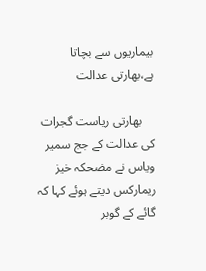بیماریوں سے بچاتا ہے،بھارتی عدالت

    بھارتی ریاست گجرات کی عدالت کے جج سمیر ویاس نے مضحکہ خیز ریمارکس دیتے ہوئے کہا کہ گائے کے گوبر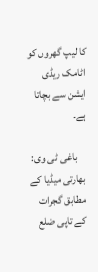کا لیپ گھروں کو اٹامک ریڈی ایشن سے بچاتا ہے۔

    باغی ٹی وی: بھارتی میڈیا کے مطابق گجرات کے تاپی ضلع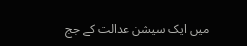میں ایک سیشن عدالت کے جج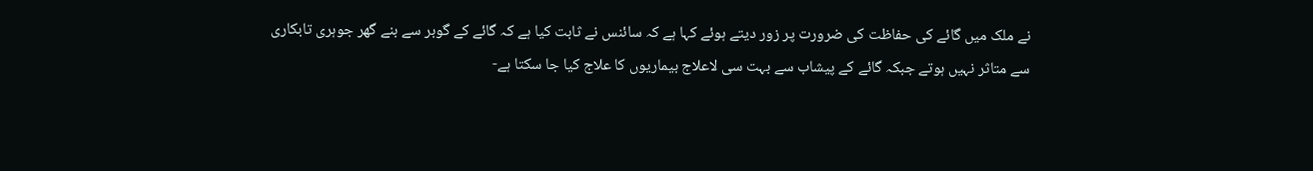نے ملک میں گائے کی حفاظت کی ضرورت پر زور دیتے ہوئے کہا ہے کہ سائنس نے ثابت کیا ہے کہ گائے کے گوبر سے بنے گھر جوہری تابکاری سے متاثر نہیں ہوتے جبکہ گائے کے پیشاب سے بہت سی لاعلاج بیماریوں کا علاج کیا جا سکتا ہے-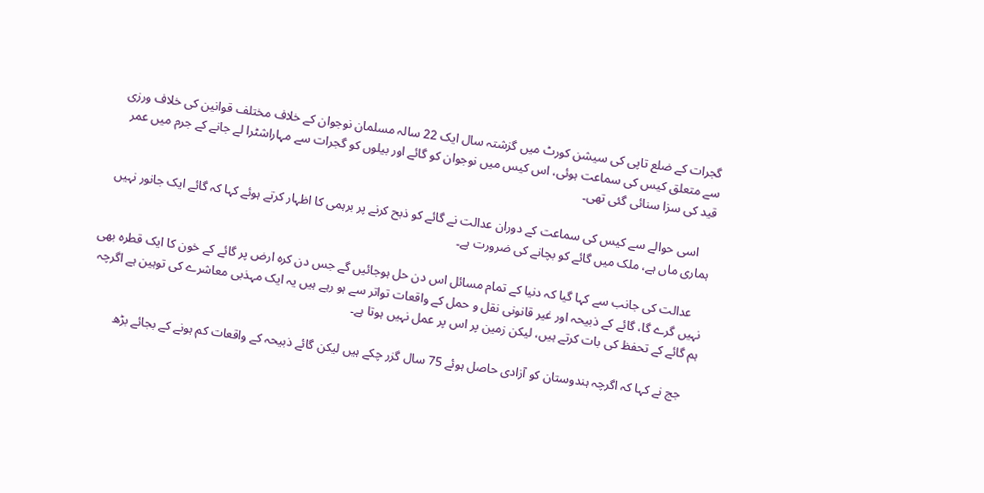گجرات کے ضلع تاپی کی سیشن کورٹ میں گزشتہ سال ایک 22 سالہ مسلمان نوجوان کے خلاف مختلف قوانین کی خلاف ورزی سے متعلق کیس کی سماعت ہوئی، اس کیس میں نوجوان کو گائے اور بیلوں کو گجرات سے مہاراشٹرا لے جانے کے جرم میں عمر قید کی سزا سنائی گئی تھی۔

    اسی حوالے سے کیس کی سماعت کے دوران عدالت نے گائے کو ذبح کرنے پر برہمی کا اظہار کرتے ہوئے کہا کہ گائے ایک جانور نہیں ہماری ماں ہے، ملک میں گائے کو بچانے کی ضرورت ہے۔

    عدالت کی جانب سے کہا گیا کہ دنیا کے تمام مسائل اس دن حل ہوجائیں گے جس دن کرہ ارض پر گائے کے خون کا ایک قطرہ بھی نہیں گرے گا، گائے کے ذبیحہ اور غیر قانونی نقل و حمل کے واقعات تواتر سے ہو رہے ہیں یہ ایک مہذبی معاشرے کی توہین ہے اگرچہ ہم گائے کے تحفظ کی بات کرتے ہیں، لیکن زمین پر اس پر عمل نہیں ہوتا ہے۔

    جج نے کہا کہ اگرچہ ہندوستان کو آزادی حاصل ہوئے 75 سال گزر چکے ہیں لیکن گائے ذبیحہ کے واقعات کم ہونے کے بجائے بڑھ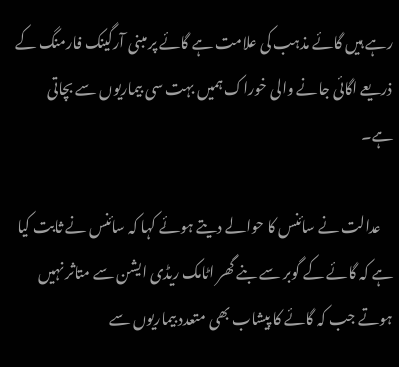رہے ہیں گائے مذہب کی علامت ہے گائے پر مبنی آرگینک فارمنگ کے ذریعے اگائی جانے والی خوراک ہمیں بہت سی بیماریوں سے بچاتی ہے۔

    عدالت نے سائنس کا حوالے دیتے ہوئے کہا کہ سائنس نے ثابت کیا ہے کہ گائے کے گوبر سے بنے گھر اٹامک ریڈی ایشن سے متاثر نہیں ہوتے جب کہ گائے کا پیشاب بھی متعدد بیماریوں سے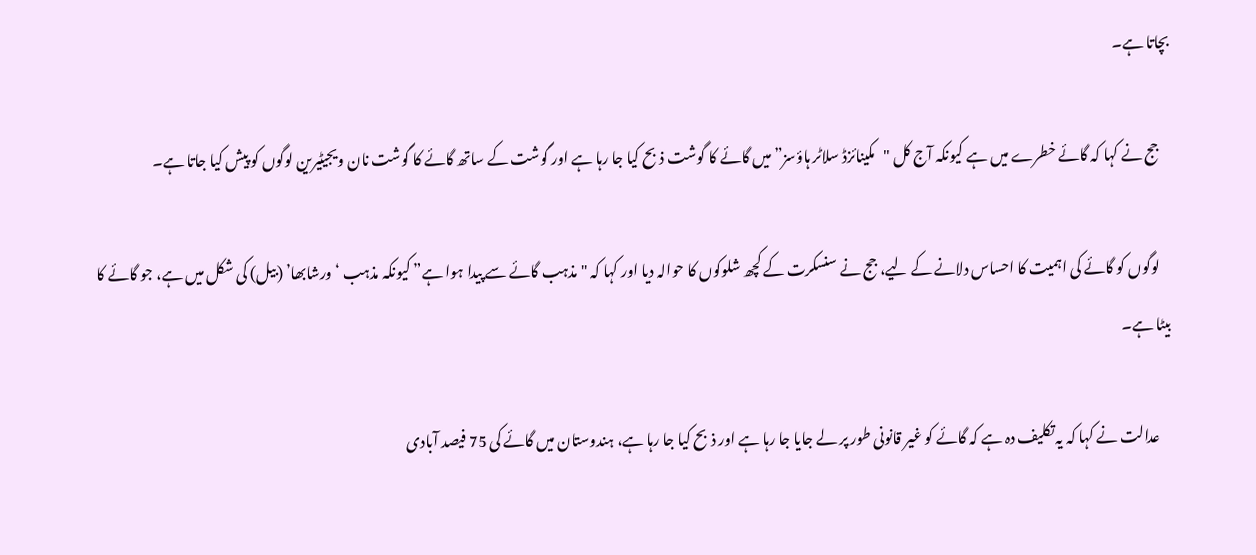بچاتا ہے۔

    جج نے کہا کہ گائے خطرے میں ہے کیونکہ آج کل "مکینائزڈ سلاٹر ہاؤسز” میں گائے کا گوشت ذبح کیا جا رہا ہے اور گوشت کے ساتھ گائے کا گوشت نان ویجیٹیرین لوگوں کو پیش کیا جاتا ہے۔

    لوگوں کو گائے کی اہمیت کا احساس دلانے کے لیے، جج نے سنسکرت کے کچھ شلوکوں کا حوالہ دیا اور کہا کہ "مذہب گائے سے پیدا ہوا ہے” کیونکہ مذہب ‘ورشابھا’ (بیل) کی شکل میں ہے، جو گائے کا بیٹا ہے۔

    عدالت نے کہا کہ یہ تکلیف دہ ہے کہ گائے کو غیر قانونی طور پر لے جایا جا رہا ہے اور ذبح کیا جا رہا ہے، ہندوستان میں گائے کی 75 فیصد آبادی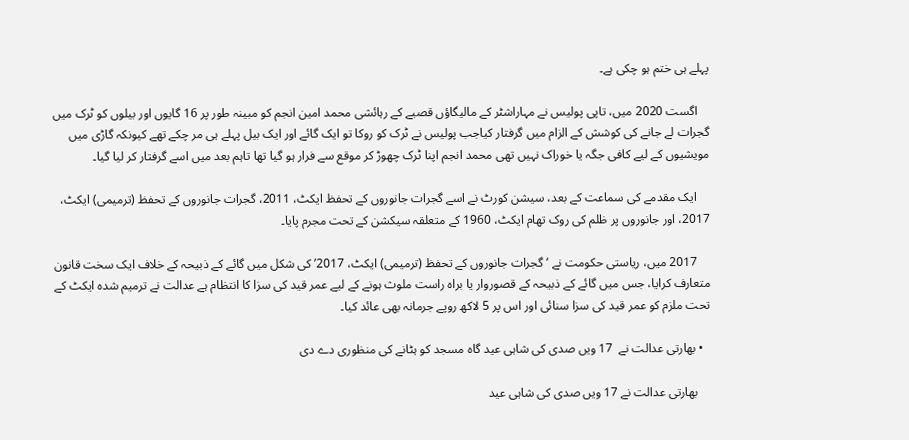پہلے ہی ختم ہو چکی ہے۔

    اگست 2020 میں، تاپی پولیس نے مہاراشٹر کے مالیگاؤں قصبے کے رہائشی محمد امین انجم کو مبینہ طور پر 16 گایوں اور بیلوں کو ٹرک میں گجرات لے جانے کی کوشش کے الزام میں گرفتار کیاجب پولیس نے ٹرک کو روکا تو ایک گائے اور ایک بیل پہلے ہی مر چکے تھے کیونکہ گاڑی میں مویشیوں کے لیے کافی جگہ یا خوراک نہیں تھی محمد انجم اپنا ٹرک چھوڑ کر موقع سے فرار ہو گیا تھا تاہم بعد میں اسے گرفتار کر لیا گیا۔

    ایک مقدمے کی سماعت کے بعد، سیشن کورٹ نے اسے گجرات جانوروں کے تحفظ ایکٹ، 2011، گجرات جانوروں کے تحفظ (ترمیمی) ایکٹ، 2017، اور جانوروں پر ظلم کی روک تھام ایکٹ، 1960 کے متعلقہ سیکشن کے تحت مجرم پایا۔

    2017 میں، ریاستی حکومت نے ‘گجرات جانوروں کے تحفظ (ترمیمی) ایکٹ، 2017’ کی شکل میں گائے کے ذبیحہ کے خلاف ایک سخت قانون متعارف کرایا، جس میں گائے کے ذبیحہ کے قصوروار یا براہ راست ملوث ہونے کے لیے عمر قید کی سزا کا انتظام ہے عدالت نے ترمیم شدہ ایکٹ کے تحت ملزم کو عمر قید کی سزا سنائی اور اس پر 5 لاکھ روپے جرمانہ بھی عائد کیا۔

  • بھارتی عدالت نے  17 ویں صدی کی شاہی عید گاہ مسجد کو ہٹانے کی منظوری دے دی

    بھارتی عدالت نے 17 ویں صدی کی شاہی عید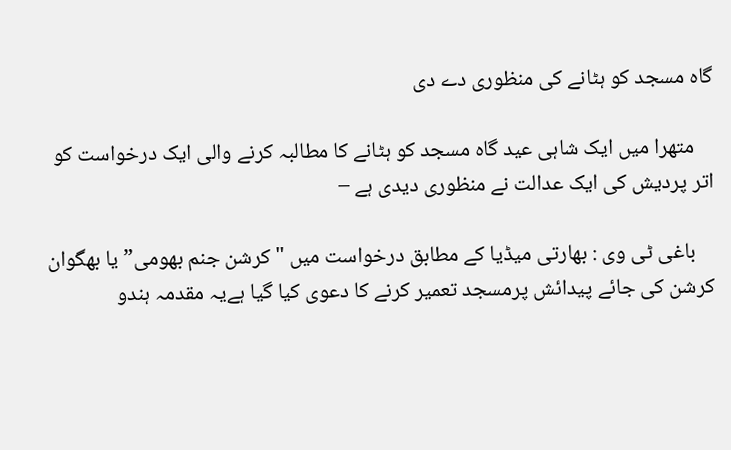گاہ مسجد کو ہٹانے کی منظوری دے دی

    متھرا میں ایک شاہی عید گاہ مسجد کو ہٹانے کا مطالبہ کرنے والی ایک درخواست کو اتر پردیش کی ایک عدالت نے منظوری دیدی ہے –

    باغی ٹی وی : بھارتی میڈیا کے مطابق درخواست میں "کرشن جنم بھومی” یا بھگوان کرشن کی جائے پیدائش پرمسجد تعمیر کرنے کا دعوی کیا گیا ہےیہ مقدمہ ہندو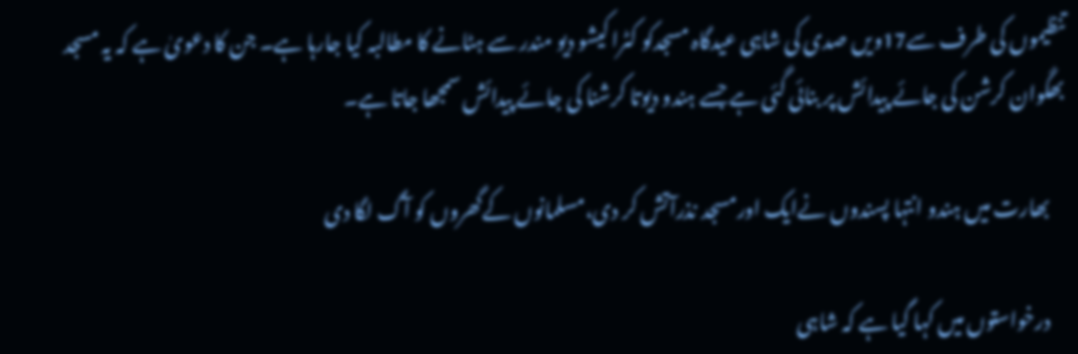تنظیموں کی طرف سے17ویں صدی کی شاہی عیدگاہ مسجدکو کٹرا کیشو دیو مندر سے ہٹانے کا مطالبہ کیا جارہا ہے۔ جن کا دعویٰ ہے کہ یہ مسجد بھگوان کرشن کی جائے پیدائش پر بنائی گئی ہے جسے ہندو دیوتا کرشنا کی جائے پیدائش سمجھا جاتا ہے۔

    بھارت میں ہندو انتہا پسندوں نےایک اورمسجد نذرآتش کر دی،مسلمانوں کےگھروں کو آگ لگا دی

    درخواستوں میں کہا گیا ہے کہ شاہی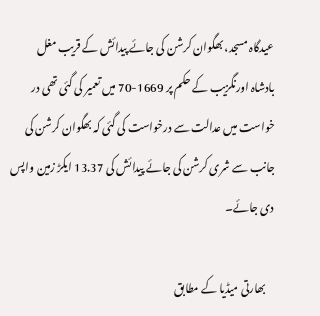عیدگاہ مسجد، بھگوان کرشن کی جائے پیدائش کے قریب مغل بادشاہ اورنگزیب کے حکم پر 1669-70 میں تعمیر کی گئی تھی در خواست میں عدالت سے درخواست کی گئی کہ بھگوان کرشن کی جانب سے شری کرشن کی جائے پیدائش کی 13.37 ایکڑ زمین واپس دی جائے۔

    بھارتی میڈیا کے مطابق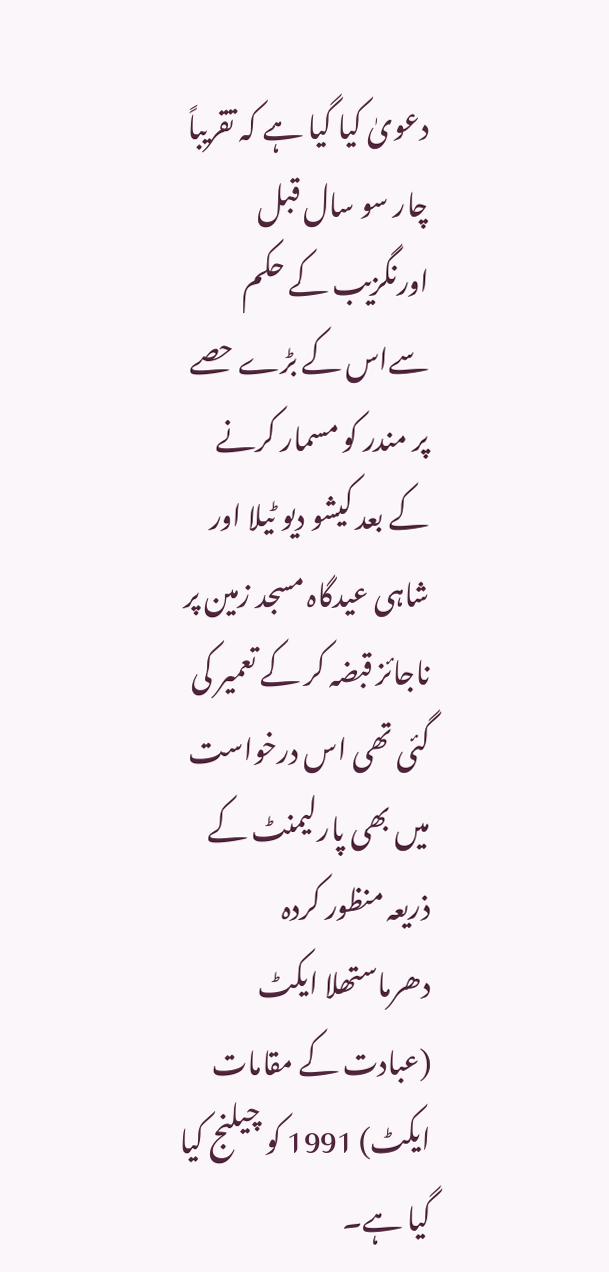دعویٰ کیا گیا ہے کہ تقریباً چار سو سال قبل اورنگزیب کے حکم سےاس کے بڑے حصے پر مندر کو مسمار کرنے کے بعد کیشو دیو ٹیلا اور شاہی عیدگاہ مسجد زمین پر ناجائز قبضہ کر کے تعمیر کی گئی تھی اس درخواست میں بھی پارلیمنٹ کے ذریعہ منظور کردہ دھرماستھلا ایکٹ (عبادت کے مقامات ایکٹ) 1991 کو چیلنج کیا گیا ہے۔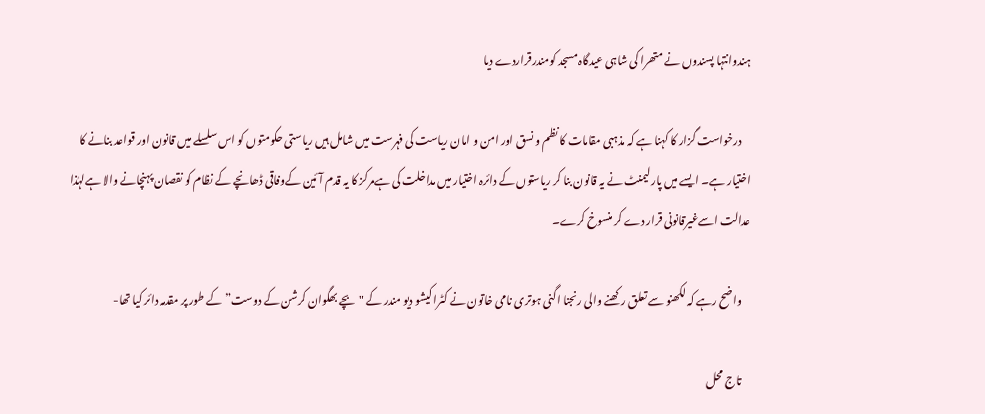ہندوانتہا پسندوں نے متھرا کی شاہی عیدگاہ مسجد کومندرقراردے دیا

    درخواست گزار کا کہنا ہے کہ مذہبی مقامات کا نظم و نسق اور امن و امان ریاست کی فہرست میں شامل ہیں ریاستی حکومتوں کو اس سلسلے میں قانون اور قواعد بنانے کا اختیار ہے۔ ایسے میں پارلیمنٹ نے یہ قانون بنا کر ریاستوں کے دائرہ اختیار میں مداخلت کی ہےمرکز کا یہ قدم آئین کےوفاقی ڈھانچے کے نظام کو نقصان پہنچانے والا ہےلہٰذا عدالت اسےغیرقانونی قرار دے کر منسوخ کرے۔

    واضح رہے کہ لکھنو سے تعلق رکھنے والی رنجنا اگنی ہوتری نامی خاتون نے کٹرا کیشو دیو مندر کے "بچے بھگوان کرشن کے دوست” کے طور پر مقدمہ دائر کیا تھا-

    تاج محل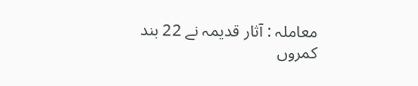معاملہ : آثار قدیمہ نے 22 بند کمروں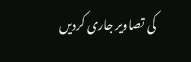کی تصاویر جاری کردیں